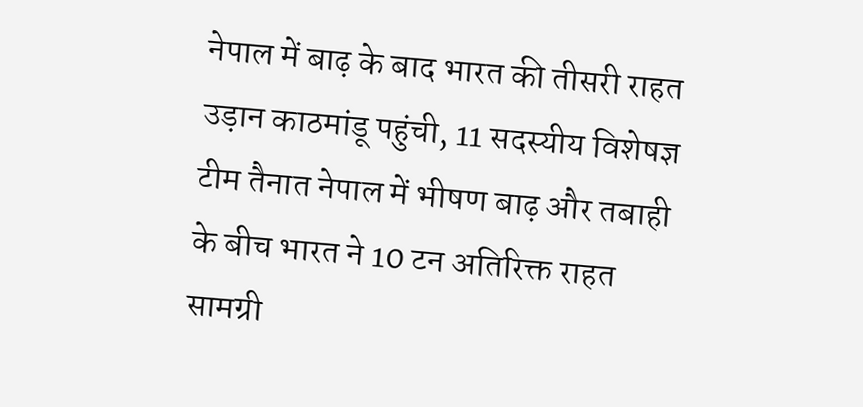नेपाल में बाढ़ के बाद भारत की तीसरी राहत उड़ान काठमांडू पहुंची, 11 सदस्यीय विशेषज्ञ टीम तैनात नेपाल में भीषण बाढ़ और तबाही के बीच भारत ने 10 टन अतिरिक्त राहत सामग्री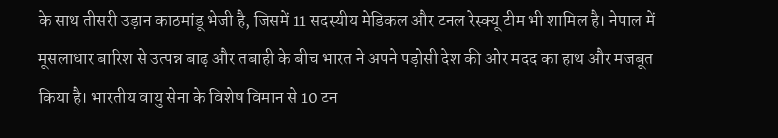के साथ तीसरी उड़ान काठमांडू भेजी है, जिसमें 11 सदस्यीय मेडिकल और टनल रेस्क्यू टीम भी शामिल है। नेपाल में मूसलाधार बारिश से उत्पन्न बाढ़ और तबाही के बीच भारत ने अपने पड़ोसी देश की ओर मदद का हाथ और मजबूत किया है। भारतीय वायु सेना के विशेष विमान से 10 टन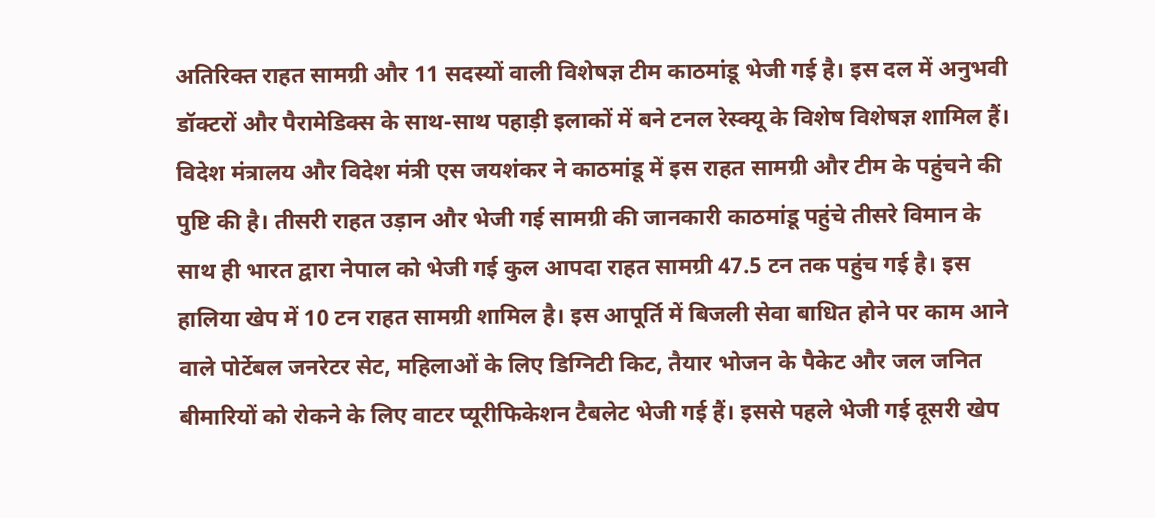अतिरिक्त राहत सामग्री और 11 सदस्यों वाली विशेषज्ञ टीम काठमांडू भेजी गई है। इस दल में अनुभवी डॉक्टरों और पैरामेडिक्स के साथ-साथ पहाड़ी इलाकों में बने टनल रेस्क्यू के विशेष विशेषज्ञ शामिल हैं। विदेश मंत्रालय और विदेश मंत्री एस जयशंकर ने काठमांडू में इस राहत सामग्री और टीम के पहुंचने की पुष्टि की है। तीसरी राहत उड़ान और भेजी गई सामग्री की जानकारी काठमांडू पहुंचे तीसरे विमान के साथ ही भारत द्वारा नेपाल को भेजी गई कुल आपदा राहत सामग्री 47.5 टन तक पहुंच गई है। इस हालिया खेप में 10 टन राहत सामग्री शामिल है। इस आपूर्ति में बिजली सेवा बाधित होने पर काम आने वाले पोर्टेबल जनरेटर सेट, महिलाओं के लिए डिग्निटी किट, तैयार भोजन के पैकेट और जल जनित बीमारियों को रोकने के लिए वाटर प्यूरीफिकेशन टैबलेट भेजी गई हैं। इससे पहले भेजी गई दूसरी खेप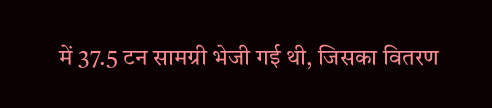में 37.5 टन सामग्री भेजी गई थी, जिसका वितरण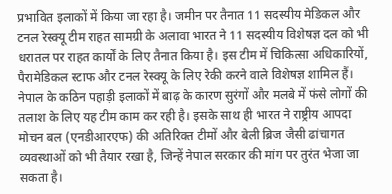प्रभावित इलाकों में किया जा रहा है। जमीन पर तैनात 11 सदस्यीय मेडिकल और टनल रेस्क्यू टीम राहत सामग्री के अलावा भारत ने 11 सदस्यीय विशेषज्ञ दल को भी धरातल पर राहत कार्यों के लिए तैनात किया है। इस टीम में चिकित्सा अधिकारियों, पैरामेडिकल स्टाफ और टनल रेस्क्यू के लिए रेकी करने वाले विशेषज्ञ शामिल हैं। नेपाल के कठिन पहाड़ी इलाकों में बाढ़ के कारण सुरंगों और मलबे में फंसे लोगों की तलाश के लिए यह टीम काम कर रही है। इसके साथ ही भारत ने राष्ट्रीय आपदा मोचन बल (एनडीआरएफ) की अतिरिक्त टीमों और बेली ब्रिज जैसी ढांचागत व्यवस्थाओं को भी तैयार रखा है, जिन्हें नेपाल सरकार की मांग पर तुरंत भेजा जा सकता है।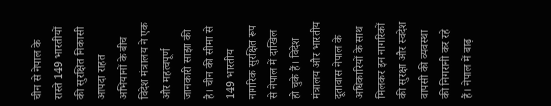चीन से नेपाल के रास्ते 149 भारतीयों की सुरक्षित निकासी आपदा राहत अभियानों के बीच विदेश मंत्रालय ने एक और महत्वपूर्ण जानकारी साझा की है। चीन की सीमा से 149 भारतीय नागरिक सुरक्षित रूप से नेपाल में दाखिल हो चुके हैं। विदेश मंत्रालय और भारतीय दूतावास नेपाल के अधिकारियों के साथ मिलकर इन नागरिकों की सुरक्षा और स्वदेश वापसी की व्यवस्था की निगरानी कर रहे हैं। नेपाल में बाढ़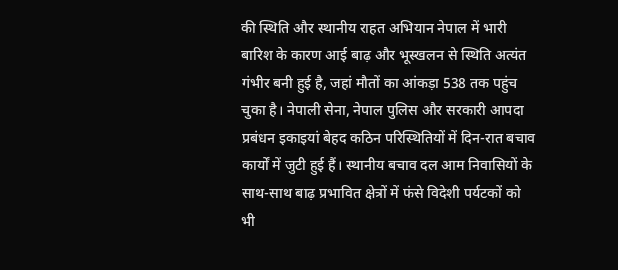की स्थिति और स्थानीय राहत अभियान नेपाल में भारी बारिश के कारण आई बाढ़ और भूस्खलन से स्थिति अत्यंत गंभीर बनी हुई है, जहां मौतों का आंकड़ा 538 तक पहुंच चुका है। नेपाली सेना, नेपाल पुलिस और सरकारी आपदा प्रबंधन इकाइयां बेहद कठिन परिस्थितियों में दिन-रात बचाव कार्यों में जुटी हुई हैं। स्थानीय बचाव दल आम निवासियों के साथ-साथ बाढ़ प्रभावित क्षेत्रों में फंसे विदेशी पर्यटकों को भी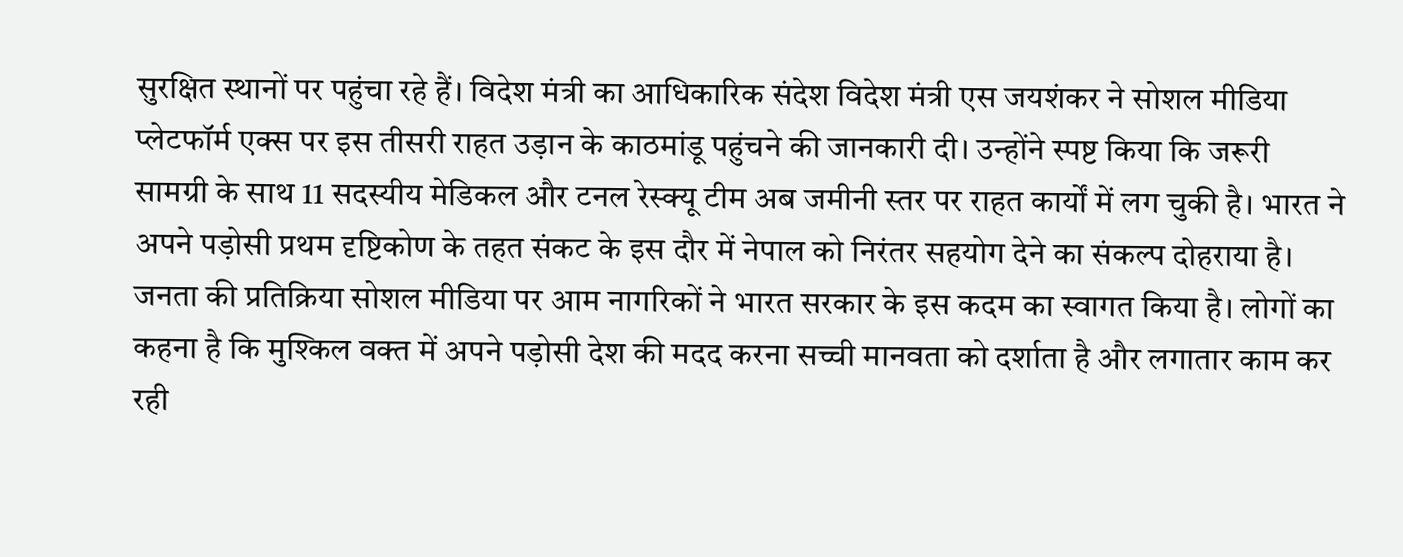सुरक्षित स्थानों पर पहुंचा रहे हैं। विदेश मंत्री का आधिकारिक संदेश विदेश मंत्री एस जयशंकर ने सोशल मीडिया प्लेटफॉर्म एक्स पर इस तीसरी राहत उड़ान के काठमांडू पहुंचने की जानकारी दी। उन्होंने स्पष्ट किया कि जरूरी सामग्री के साथ 11 सदस्यीय मेडिकल और टनल रेस्क्यू टीम अब जमीनी स्तर पर राहत कार्यों में लग चुकी है। भारत ने अपने पड़ोसी प्रथम दृष्टिकोण के तहत संकट के इस दौर में नेपाल को निरंतर सहयोग देने का संकल्प दोहराया है। जनता की प्रतिक्रिया सोशल मीडिया पर आम नागरिकों ने भारत सरकार के इस कदम का स्वागत किया है। लोगों का कहना है कि मुश्किल वक्त में अपने पड़ोसी देश की मदद करना सच्ची मानवता को दर्शाता है और लगातार काम कर रही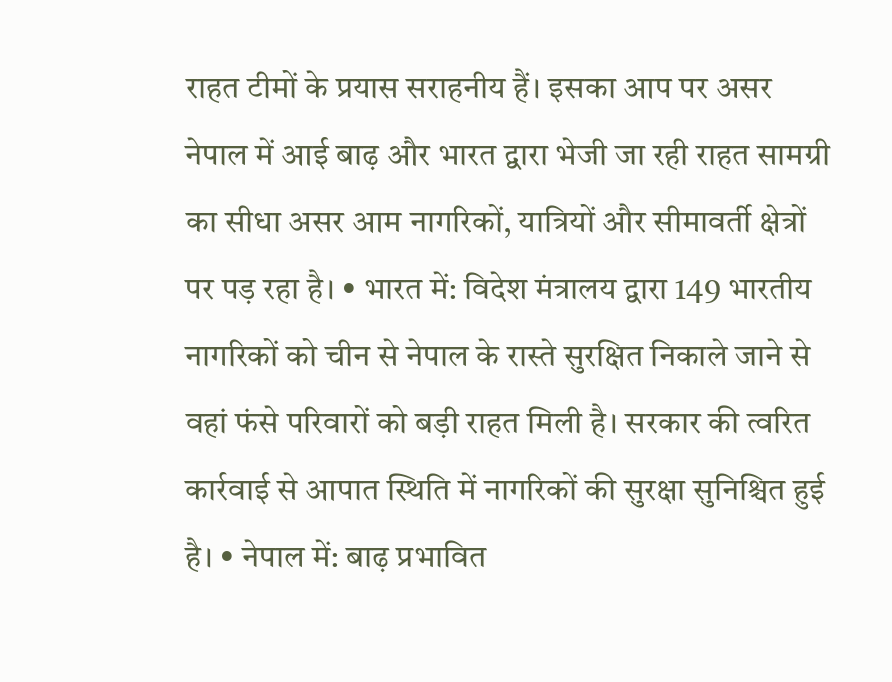राहत टीमों के प्रयास सराहनीय हैं। इसका आप पर असर नेपाल में आई बाढ़ और भारत द्वारा भेजी जा रही राहत सामग्री का सीधा असर आम नागरिकों, यात्रियों और सीमावर्ती क्षेत्रों पर पड़ रहा है। • भारत में: विदेश मंत्रालय द्वारा 149 भारतीय नागरिकों को चीन से नेपाल के रास्ते सुरक्षित निकाले जाने से वहां फंसे परिवारों को बड़ी राहत मिली है। सरकार की त्वरित कार्रवाई से आपात स्थिति में नागरिकों की सुरक्षा सुनिश्चित हुई है। • नेपाल में: बाढ़ प्रभावित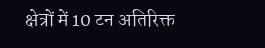क्षेत्रों में 10 टन अतिरिक्त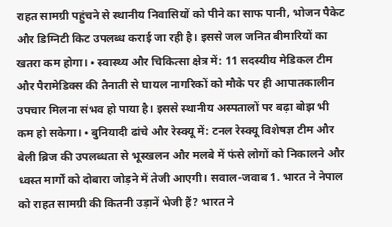राहत सामग्री पहुंचने से स्थानीय निवासियों को पीने का साफ पानी, भोजन पैकेट और डिग्निटी किट उपलब्ध कराई जा रही है। इससे जल जनित बीमारियों का खतरा कम होगा। • स्वास्थ्य और चिकित्सा क्षेत्र में: 11 सदस्यीय मेडिकल टीम और पैरामेडिक्स की तैनाती से घायल नागरिकों को मौके पर ही आपातकालीन उपचार मिलना संभव हो पाया है। इससे स्थानीय अस्पतालों पर बढ़ा बोझ भी कम हो सकेगा। • बुनियादी ढांचे और रेस्क्यू में: टनल रेस्क्यू विशेषज्ञ टीम और बेली ब्रिज की उपलब्धता से भूस्खलन और मलबे में फंसे लोगों को निकालने और ध्वस्त मार्गों को दोबारा जोड़ने में तेजी आएगी। सवाल-जवाब 1. भारत ने नेपाल को राहत सामग्री की कितनी उड़ानें भेजी हैं? भारत ने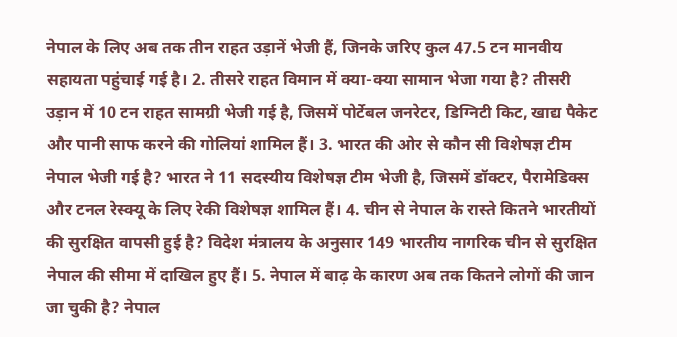नेपाल के लिए अब तक तीन राहत उड़ानें भेजी हैं, जिनके जरिए कुल 47.5 टन मानवीय सहायता पहुंचाई गई है। 2. तीसरे राहत विमान में क्या-क्या सामान भेजा गया है? तीसरी उड़ान में 10 टन राहत सामग्री भेजी गई है, जिसमें पोर्टेबल जनरेटर, डिग्निटी किट, खाद्य पैकेट और पानी साफ करने की गोलियां शामिल हैं। 3. भारत की ओर से कौन सी विशेषज्ञ टीम नेपाल भेजी गई है? भारत ने 11 सदस्यीय विशेषज्ञ टीम भेजी है, जिसमें डॉक्टर, पैरामेडिक्स और टनल रेस्क्यू के लिए रेकी विशेषज्ञ शामिल हैं। 4. चीन से नेपाल के रास्ते कितने भारतीयों की सुरक्षित वापसी हुई है? विदेश मंत्रालय के अनुसार 149 भारतीय नागरिक चीन से सुरक्षित नेपाल की सीमा में दाखिल हुए हैं। 5. नेपाल में बाढ़ के कारण अब तक कितने लोगों की जान जा चुकी है? नेपाल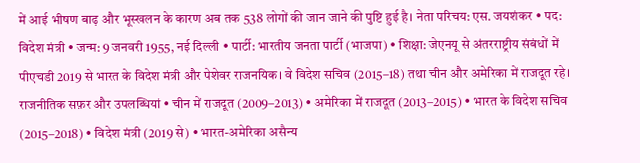में आई भीषण बाढ़ और भूस्खलन के कारण अब तक 538 लोगों की जान जाने की पुष्टि हुई है। नेता परिचय: एस. जयशंकर • पद: विदेश मंत्री • जन्म: 9 जनवरी 1955, नई दिल्ली • पार्टी: भारतीय जनता पार्टी (भाजपा) • शिक्षा: जेएनयू से अंतरराष्ट्रीय संबंधों में पीएचडी 2019 से भारत के विदेश मंत्री और पेशेवर राजनयिक। वे विदेश सचिव (2015–18) तथा चीन और अमेरिका में राजदूत रहे। राजनीतिक सफ़र और उपलब्धियां • चीन में राजदूत (2009–2013) • अमेरिका में राजदूत (2013–2015) • भारत के विदेश सचिव (2015–2018) • विदेश मंत्री (2019 से) • भारत-अमेरिका असैन्य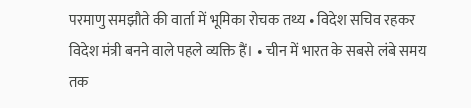परमाणु समझौते की वार्ता में भूमिका रोचक तथ्य • विदेश सचिव रहकर विदेश मंत्री बनने वाले पहले व्यक्ति हैं। • चीन में भारत के सबसे लंबे समय तक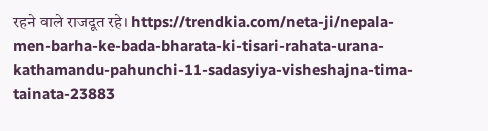रहने वाले राजदूत रहे। https://trendkia.com/neta-ji/nepala-men-barha-ke-bada-bharata-ki-tisari-rahata-urana-kathamandu-pahunchi-11-sadasyiya-visheshajna-tima-tainata-23883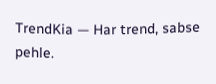TrendKia — Har trend, sabse pehle.